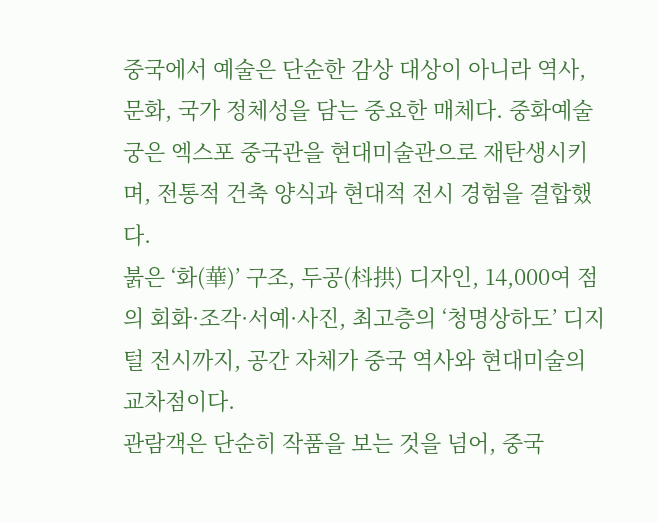중국에서 예술은 단순한 감상 대상이 아니라 역사, 문화, 국가 정체성을 담는 중요한 매체다. 중화예술궁은 엑스포 중국관을 현대미술관으로 재탄생시키며, 전통적 건축 양식과 현대적 전시 경험을 결합했다.
붉은 ‘화(華)’ 구조, 두공(枓拱) 디자인, 14,000여 점의 회화·조각·서예·사진, 최고층의 ‘청명상하도’ 디지털 전시까지, 공간 자체가 중국 역사와 현대미술의 교차점이다.
관람객은 단순히 작품을 보는 것을 넘어, 중국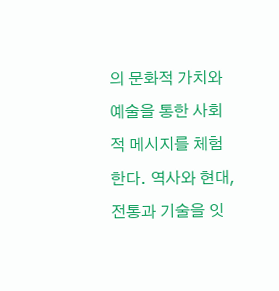의 문화적 가치와 예술을 통한 사회적 메시지를 체험한다. 역사와 현대, 전통과 기술을 잇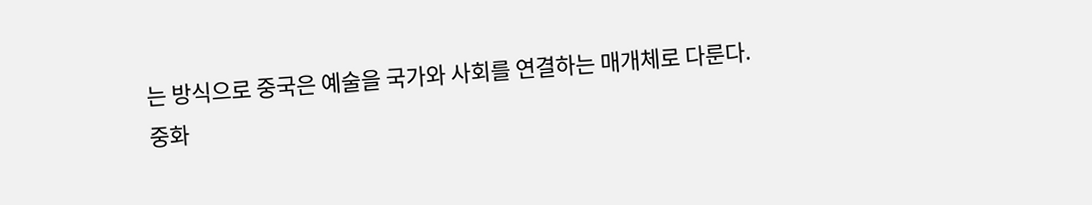는 방식으로 중국은 예술을 국가와 사회를 연결하는 매개체로 다룬다.
중화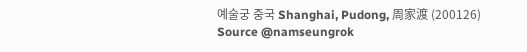예술궁 중국 Shanghai, Pudong, 周家渡 (200126)
Source @namseungrok